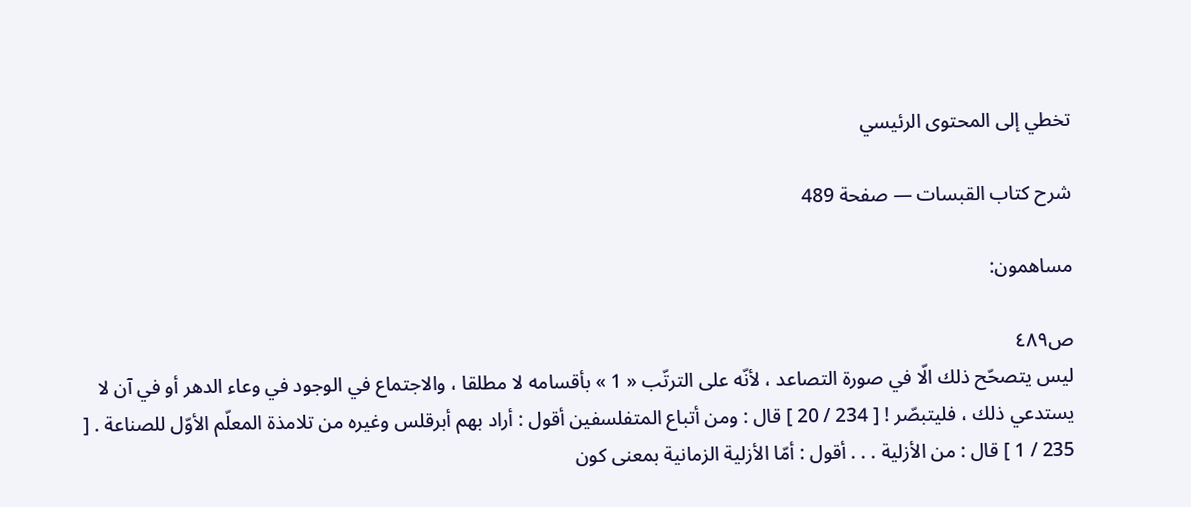تخطي إلى المحتوى الرئيسي

شرح كتاب القبسات — صفحة 489

مساهمون:

ص٤٨٩
ليس يتصحّح ذلك الّا في صورة التصاعد ، لأنّه على الترتّب « 1 » بأقسامه لا مطلقا ، والاجتماع في الوجود في وعاء الدهر أو في آن لا يستدعي ذلك ، فليتبصّر ! [ 234 / 20 ] قال : ومن أتباع المتفلسفين أقول : أراد بهم أبرقلس وغيره من تلامذة المعلّم الأوّل للصناعة . [ 235 / 1 ] قال : من الأزلية . . . أقول : أمّا الأزلية الزمانية بمعنى كون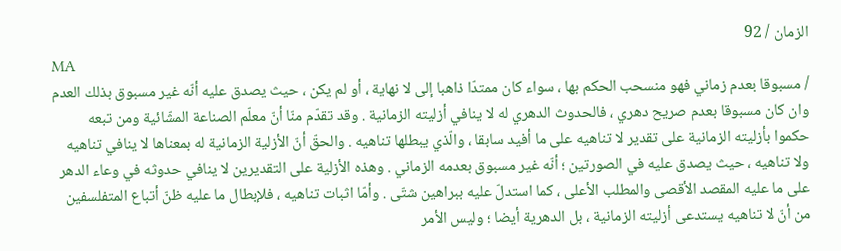الزمان / 92
MA
/ مسبوقا بعدم زماني فهو منسحب الحكم بها ، سواء كان ممتدّا ذاهبا إلى لا نهاية ، أو لم يكن ، حيث يصدق عليه أنّه غير مسبوق بذلك العدم وان كان مسبوقا بعدم صريح دهري ، فالحدوث الدهري له لا ينافي أزليته الزمانية . وقد تقدّم منّا أنّ معلّم الصناعة المشّائية ومن تبعه حكموا بأزليته الزمانية على تقدير لا تناهيه على ما أفيد سابقا ، والّذي يبطلها تناهيه . والحقّ أنّ الأزلية الزمانية له بمعناها لا ينافي تناهيه ولا تناهيه ، حيث يصدق عليه في الصورتين ؛ أنّه غير مسبوق بعدمه الزماني . وهذه الأزلية على التقديرين لا ينافي حدوثه في وعاء الدهر على ما عليه المقصد الأقصى والمطلب الأعلى ، كما استدلّ عليه ببراهين شتّى . وأمّا اثبات تناهيه ، فلإبطال ما عليه ظنّ أتباع المتفلسفين من أنّ لا تناهيه يستدعى أزليته الزمانية ، بل الدهرية أيضا ؛ وليس الأمر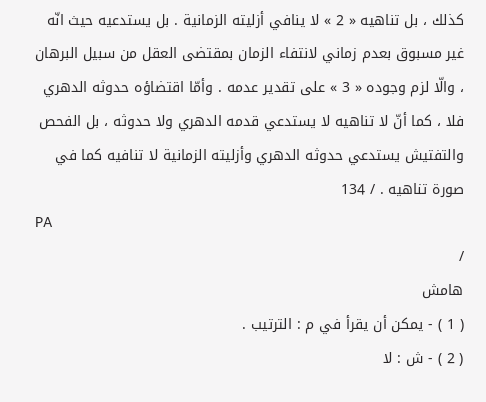كذلك ، بل تناهيه « 2 » لا ينافي أزليته الزمانية . بل يستدعيه حيث انّه غير مسبوق بعدم زماني لانتفاء الزمان بمقتضى العقل من سبيل البرهان ، والّا لزم وجوده « 3 » على تقدير عدمه . وأمّا اقتضاؤه حدوثه الدهري فلا ، كما أنّ لا تناهيه لا يستدعي قدمه الدهري ولا حدوثه ، بل الفحص والتفتيش يستدعي حدوثه الدهري وأزليته الزمانية لا تنافيه كما في صورة تناهيه . / 134
PA
/
هامش
( 1 ) - يمكن أن يقرأ في م : الترتيب .
( 2 ) - ش : لا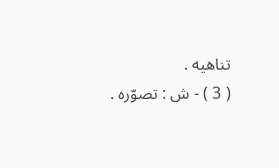تناهيه .
( 3 ) - ش : تصوّره .